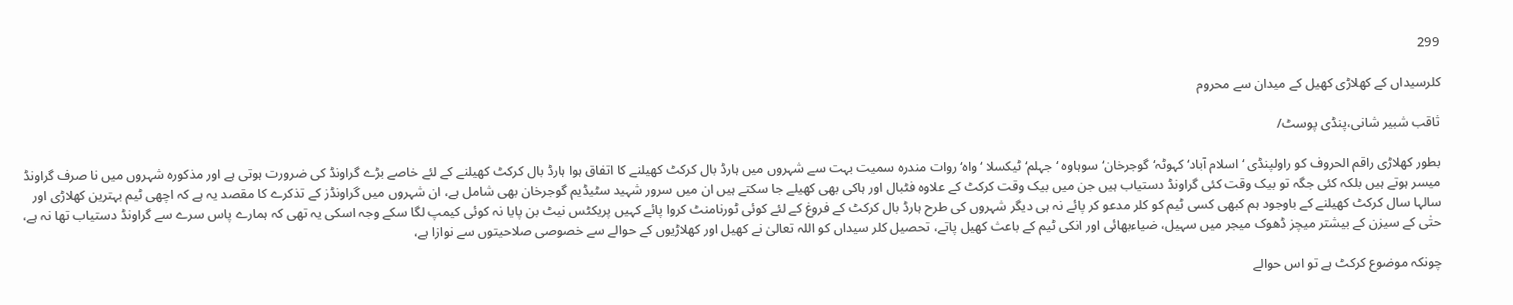299

کلرسیداں کے کھلاڑی کھیل کے میدان سے محروم

ثاقب شبیر شانی،پنڈی پوسٹ/

بطور کھلاڑی راقم الحروف کو راولپنڈی ‘ اسلام آباد‘ کہوٹہ‘گوجرخان‘سوہاوہ ‘جہلم‘ ٹیکسلا ‘ واہ‘ روات مندرہ سمیت بہت سے شہروں میں ہارڈ بال کرکٹ کھیلنے کا اتفاق ہوا ہارڈ بال کرکٹ کھیلنے کے لئے خاصے بڑے گراونڈ کی ضرورت ہوتی ہے اور مذکورہ شہروں میں نا صرف گراونڈ میسر ہوتے ہیں بلکہ کئی جگہ تو بیک وقت کئی گراونڈ دستیاب ہیں جن میں بیک وقت کرکٹ کے علاوہ فٹبال اور ہاکی بھی کھیلے جا سکتے ہیں ان میں سرور شہید سٹیڈیم گوجرخان بھی شامل ہے، ان شہروں میں گراونڈز کے تذکرے کا مقصد یہ ہے کہ اچھی ٹیم بہترین کھلاڑی اور سالہا سال کرکٹ کھیلنے کے باوجود ہم کبھی کسی ٹیم کو کلر مدعو کر پائے نہ ہی دیگر شہروں کی طرح ہارڈ بال کرکٹ کے فروغ کے لئے کوئی ٹورنامنٹ کروا پائے کہیں پریکٹس نیٹ بن پایا نہ کوئی کیمپ لگا سکے وجہ اسکی یہ تھی کہ ہمارے پاس سرے سے گراونڈ دستیاب تھا نہ ہے، حتٰی کے سیزن کے بیشتر میچز ڈھوک میجر میں سہیل، ضیاءبھائی اور انکی ٹیم کے باعث کھیل پاتے، تحصیل کلر سیداں کو اللہ تعالیٰ نے کھیل اور کھلاڑیوں کے حوالے سے خصوصی صلاحیتوں سے نوازا ہے،

چونکہ موضوع کرکٹ ہے تو اس حوالے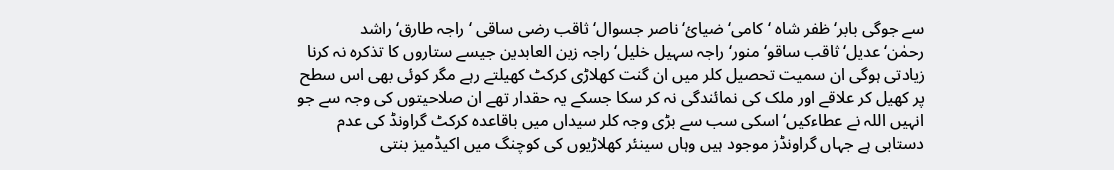سے جوگی بابر‘ ظفر شاہ ‘کامی‘ ضیائ‘ ناصر جسوال‘ ثاقب رضی ساقی ‘ راجہ طارق‘ راشد رحمٰن‘عدیل‘ثاقب ساقو‘ منور‘ راجہ سہیل خلیل‘ راجہ زین العابدین جیسے ستاروں کا تذکرہ نہ کرنا زیادتی ہوگی ان سمیت تحصیل کلر میں ان گنت کھلاڑی کرکٹ کھیلتے رہے مگر کوئی بھی اس سطح پر کھیل کر علاقے اور ملک کی نمائندگی نہ کر سکا جسکے یہ حقدار تھے ان صلاحیتوں کی وجہ سے جو انہیں اللہ نے عطاءکیں‘ اسکی سب سے بڑی وجہ کلر سیداں میں باقاعدہ کرکٹ گراونڈ کی عدم دستابی ہے جہاں گراونڈز موجود ہیں وہاں سینئر کھلاڑیوں کی کوچنگ میں اکیڈمیز بنتی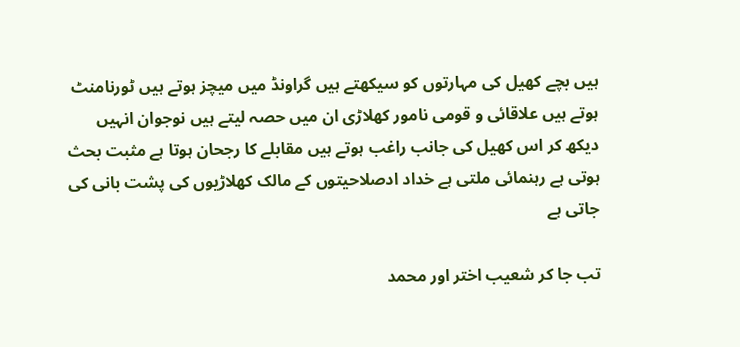ہیں بچے کھیل کی مہارتوں کو سیکھتے ہیں گراونڈ میں میچز ہوتے ہیں ٹورنامنٹ ہوتے ہیں علاقائی و قومی نامور کھلاڑی ان میں حصہ لیتے ہیں نوجوان انہیں دیکھ کر اس کھیل کی جانب راغب ہوتے ہیں مقابلے کا رجحان ہوتا ہے مثبت بحث ہوتی ہے رہنمائی ملتی ہے خداد ادصلاحیتوں کے مالک کھلاڑیوں کی پشت بانی کی جاتی ہے

تب جا کر شعیب اختر اور محمد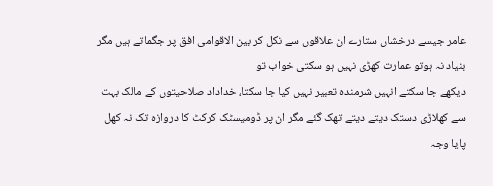عامر جیسے درخشاں ستارے ان علاقوں سے نکل کر بین الاقوامی افق پر جگماتے ہیں مگر بنیاد نہ ہوتو عمارت کھڑی نہیں ہو سکتی خواب تو
دیکھے جا سکتے انہیں شرمندہ تعبیر نہیں کیا جا سکتا، خداداد صلاحیتوں کے مالک بہت سے کھلاڑی دستک دیتے دیتے تھک گئے مگر ان پر ڈومیسٹک کرکٹ کا دروازہ تک نہ کھل پایا وجہ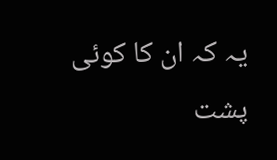یہ کہ ان کا کوئی پشت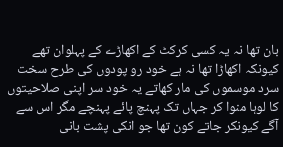بان تھا نہ یہ کسی کرکٹ کے اکھاڑے کے پہلوان تھے کیونکہ اکھاڑا تھا نہ ہے خود رو پودوں کی طرح سخت سرد موسموں کی مار کھاتے یہ خود سر اپنی صلاحیتوں کا لوہا منوا کر جہاں تک پہنچ پائے پہنچے مگر اس سے آگے کیونکر جاتے کون تھا جو انکی پشت بانی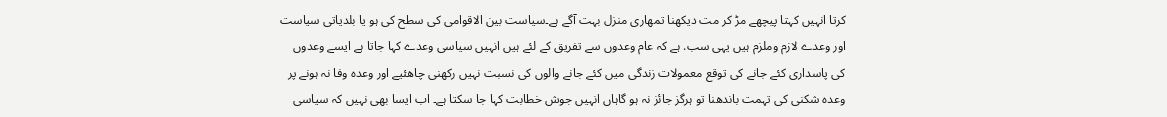کرتا انہیں کہتا پیچھے مڑ کر مت دیکھنا تمھاری منزل بہت آگے ہے۔سیاست بین الاقوامی کی سطح کی ہو یا بلدیاتی سیاست اور وعدے لازم وملزم ہیں یہی سب. ہے کہ عام وعدوں سے تفریق کے لئے ہیں انہیں سیاسی وعدے کہا جاتا ہے ایسے وعدوں کی پاسداری کئے جانے کی توقع معمولات زندگی میں کئے جانے والوں کی نسبت نہیں رکھنی چاھئیے اور وعدہ وفا نہ ہونے پر وعدہ شکنی کی تہمت باندھنا تو ہرگز جائز نہ ہو گاہاں انہیں جوش خطابت کہا جا سکتا ہے۔ اب ایسا بھی نہیں کہ سیاسی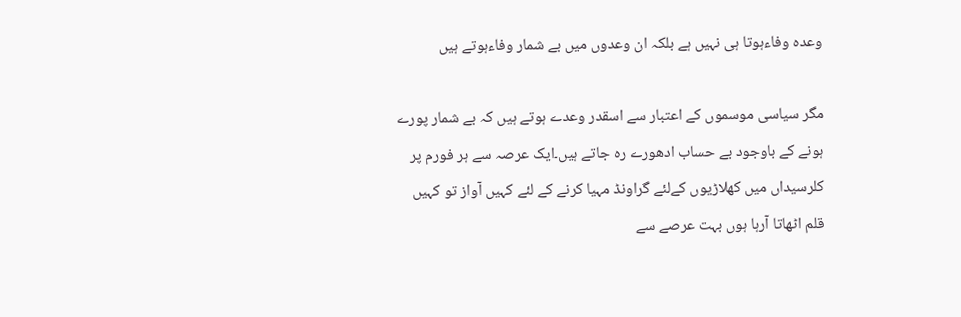وعدہ وفاءہوتا ہی نہیں ہے بلکہ ان وعدوں میں بے شمار وفاءہوتے ہیں

مگر سیاسی موسموں کے اعتبار سے اسقدر وعدے ہوتے ہیں کہ بے شمار پورے ہونے کے باوجود بے حساب ادھورے رہ جاتے ہیں۔ایک عرصہ سے ہر فورم پر کلرسیداں میں کھلاڑیوں کےلئے گراونڈ مہیا کرنے کے لئے کہیں آواز تو کہیں قلم اٹھاتا آرہا ہوں بہت عرصے سے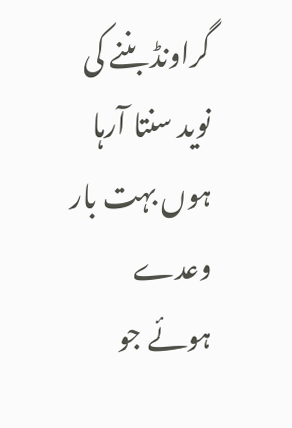گراونڈ بننے کی نوید سنتا آرہا ہوں بہت بار وعدے ہوئے جو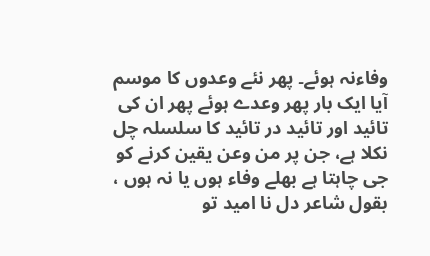وفاءنہ ہوئے۔ پھر نئے وعدوں کا موسم آیا ایک بار پھر وعدے ہوئے پھر ان کی تائید اور تائید در تائید کا سلسلہ چل نکلا ہے، جن پر من وعن یقین کرنے کو جی چاہتا ہے بھلے وفاء ہوں یا نہ ہوں ، بقول شاعر دل نا امید تو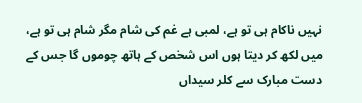نہیں ناکام ہی تو ہے، لمبی ہے غم کی شام مگر شام ہی تو ہے، میں لکھ کر دیتا ہوں اس شخص کے ہاتھ چوموں گا جس کے دست مبارک سے کلر سیداں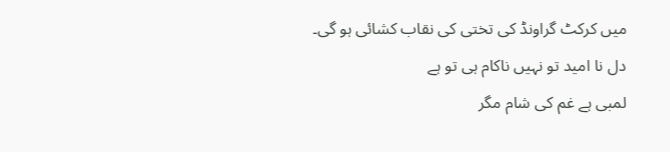میں کرکٹ گراونڈ کی تختی کی نقاب کشائی ہو گی۔
دل نا امید تو نہیں ناکام ہی تو ہے
لمبی ہے غم کی شام مگر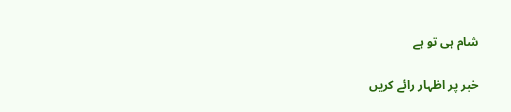شام ہی تو ہے

خبر پر اظہار رائے کریں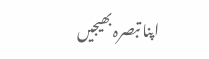اپنا تبصرہ بھیجیں